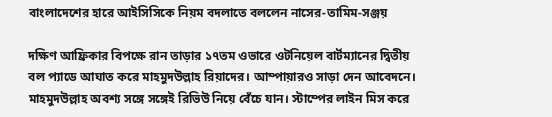বাংলাদেশের হারে আইসিসিকে নিয়ম বদলাতে বললেন নাসের-তামিম-সঞ্জয়

দক্ষিণ আফ্রিকার বিপক্ষে রান তাড়ার ১৭তম ওভারে ওটনিয়েল বার্টম্যানের দ্বিতীয় বল প্যাডে আঘাত করে মাহমুদউল্লাহ রিয়াদের। আম্পায়ারও সাড়া দেন আবেদনে। মাহমুদউল্লাহ অবশ্য সঙ্গে সঙ্গেই রিভিউ নিয়ে বেঁচে যান। স্টাম্পের লাইন মিস করে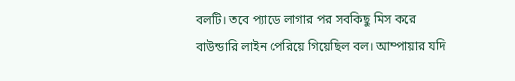বলটি। তবে প্যাডে লাগার পর সবকিছু মিস করে বাউন্ডারি লাইন পেরিয়ে গিয়েছিল বল। আম্পায়ার যদি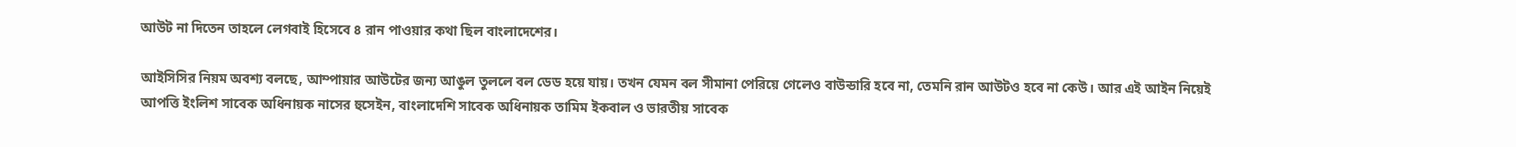আউট না দিতেন তাহলে লেগবাই হিসেবে ৪ রান পাওয়ার কথা ছিল বাংলাদেশের।

আইসিসির নিয়ম অবশ্য বলছে, আম্পায়ার আউটের জন্য আঙুল তুললে বল ডেড হয়ে যায়। তখন যেমন বল সীমানা পেরিয়ে গেলেও বাউন্ডারি হবে না, তেমনি রান আউটও হবে না কেউ। আর এই আইন নিয়েই আপত্তি ইংলিশ সাবেক অধিনায়ক নাসের হুসেইন, বাংলাদেশি সাবেক অধিনায়ক তামিম ইকবাল ও ভারতীয় সাবেক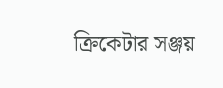ক্রিকেটার সঞ্জয়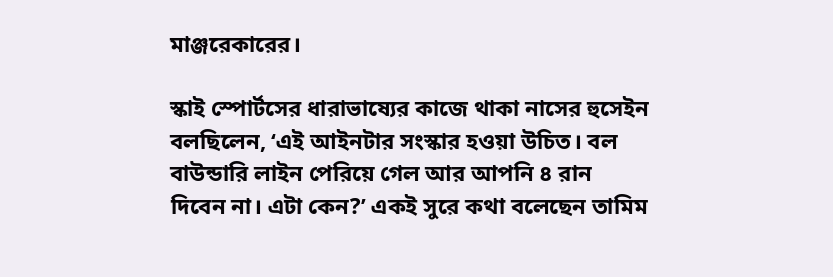মাঞ্জরেকারের।

স্কাই স্পোর্টসের ধারাভাষ্যের কাজে থাকা নাসের হুসেইন বলছিলেন, ‘এই আইনটার সংস্কার হওয়া উচিত। বল বাউন্ডারি লাইন পেরিয়ে গেল আর আপনি ৪ রান দিবেন না। এটা কেন?’ একই সুরে কথা বলেছেন তামিম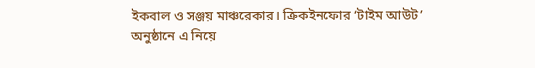ইকবাল ও সঞ্জয় মাঞ্চরেকার। ক্রিকইনফোর ‘টাইম আউট’ অনুষ্ঠানে এ নিয়ে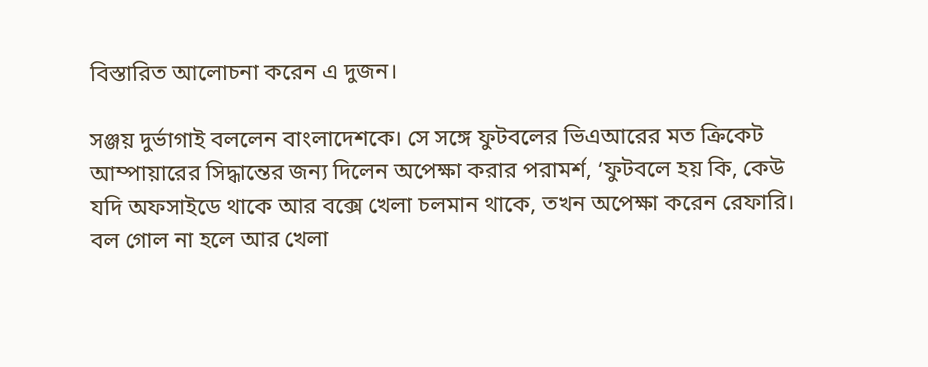বিস্তারিত আলোচনা করেন এ দুজন।

সঞ্জয় দুর্ভাগাই বললেন বাংলাদেশকে। সে সঙ্গে ফুটবলের ভিএআরের মত ক্রিকেট আম্পায়ারের সিদ্ধান্তের জন্য দিলেন অপেক্ষা করার পরামর্শ, ‘ফুটবলে হয় কি, কেউ যদি অফসাইডে থাকে আর বক্সে খেলা চলমান থাকে, তখন অপেক্ষা করেন রেফারি। বল গোল না হলে আর খেলা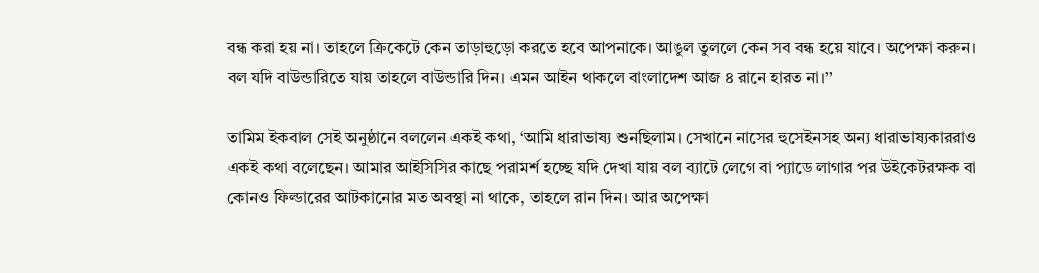বন্ধ করা হয় না। তাহলে ক্রিকেটে কেন তাড়াহুড়ো করতে হবে আপনাকে। আঙুল তুললে কেন সব বন্ধ হয়ে যাবে। অপেক্ষা করুন। বল যদি বাউন্ডারিতে যায় তাহলে বাউন্ডারি দিন। এমন আইন থাকলে বাংলাদেশ আজ ৪ রানে হারত না।’’

তামিম ইকবাল সেই অনুষ্ঠানে বললেন একই কথা, ‘আমি ধারাভাষ্য শুনছিলাম। সেখানে নাসের হুসেইনসহ অন্য ধারাভাষ্যকাররাও একই কথা বলেছেন। আমার আইসিসির কাছে পরামর্শ হচ্ছে যদি দেখা যায় বল ব্যাটে লেগে বা প্যাডে লাগার পর উইকেটরক্ষক বা কোনও ফিল্ডারের আটকানোর মত অবস্থা না থাকে, তাহলে রান দিন। আর অপেক্ষা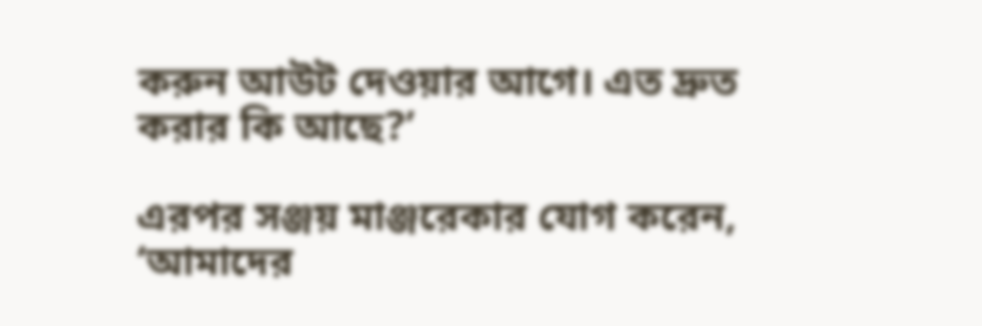করুন আউট দেওয়ার আগে। এত দ্রুত করার কি আছে?’

এরপর সঞ্জয় মাঞ্জরেকার যোগ করেন, ‘আমাদের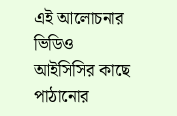এই আলোচনার ভিডিও আইসিসির কাছে পাঠানোর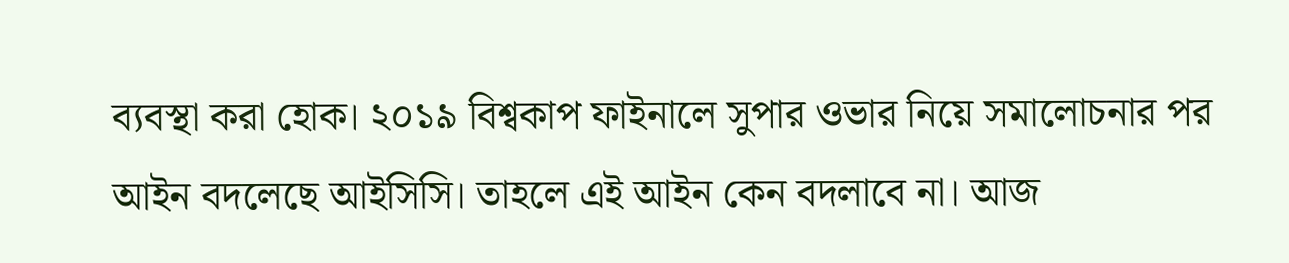ব্যবস্থা করা হোক। ২০১৯ বিশ্বকাপ ফাইনালে সুপার ওভার নিয়ে সমালোচনার পর আইন বদলেছে আইসিসি। তাহলে এই আইন কেন বদলাবে না। আজ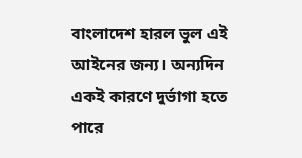বাংলাদেশ হারল ভুল এই আইনের জন্য। অন্যদিন একই কারণে দুর্ভাগা হতে পারে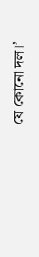যে কোনো দল।’